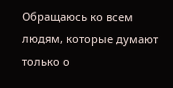Обращаюсь ко всем людям, которые думают только о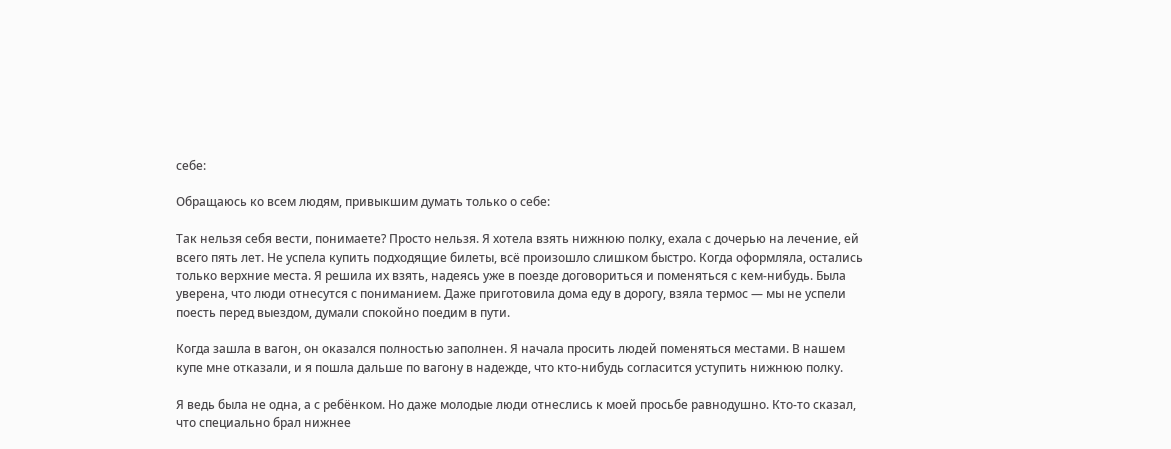себе:

Обращаюсь ко всем людям, привыкшим думать только о себе:

Так нельзя себя вести, понимаете? Просто нельзя. Я хотела взять нижнюю полку, ехала с дочерью на лечение, ей всего пять лет. Не успела купить подходящие билеты, всё произошло слишком быстро. Когда оформляла, остались только верхние места. Я решила их взять, надеясь уже в поезде договориться и поменяться с кем-нибудь. Была уверена, что люди отнесутся с пониманием. Даже приготовила дома еду в дорогу, взяла термос — мы не успели поесть перед выездом, думали спокойно поедим в пути.

Когда зашла в вагон, он оказался полностью заполнен. Я начала просить людей поменяться местами. В нашем купе мне отказали, и я пошла дальше по вагону в надежде, что кто-нибудь согласится уступить нижнюю полку.

Я ведь была не одна, а с ребёнком. Но даже молодые люди отнеслись к моей просьбе равнодушно. Кто-то сказал, что специально брал нижнее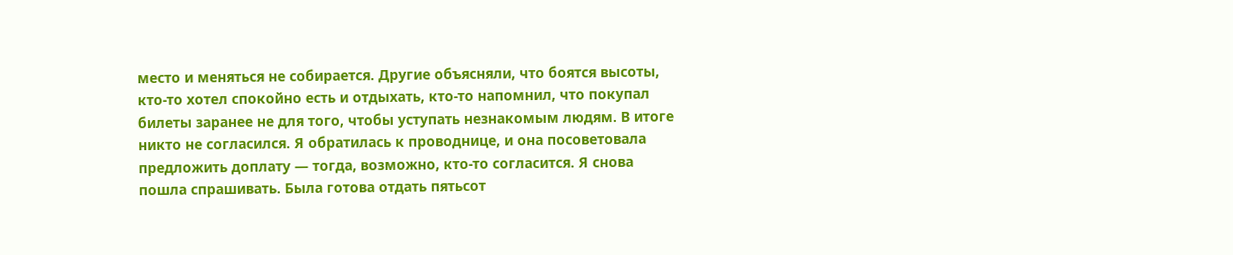место и меняться не собирается. Другие объясняли, что боятся высоты, кто-то хотел спокойно есть и отдыхать, кто-то напомнил, что покупал билеты заранее не для того, чтобы уступать незнакомым людям. В итоге никто не согласился. Я обратилась к проводнице, и она посоветовала предложить доплату — тогда, возможно, кто-то согласится. Я снова пошла спрашивать. Была готова отдать пятьсот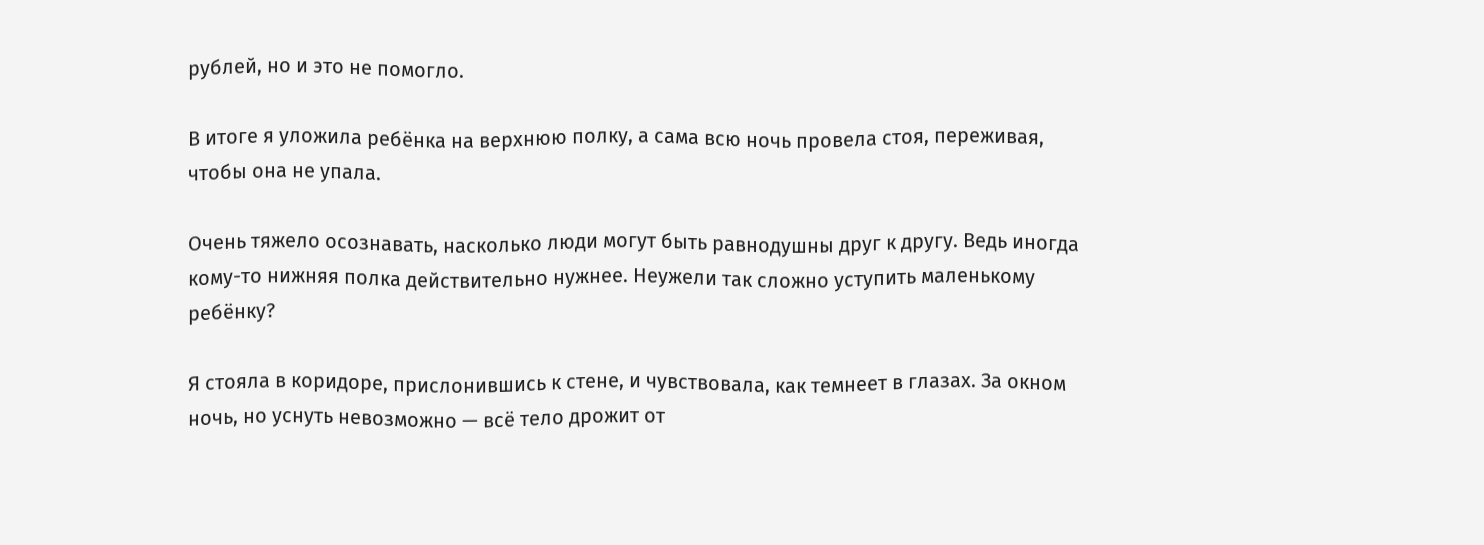рублей, но и это не помогло.

В итоге я уложила ребёнка на верхнюю полку, а сама всю ночь провела стоя, переживая, чтобы она не упала.

Очень тяжело осознавать, насколько люди могут быть равнодушны друг к другу. Ведь иногда кому-то нижняя полка действительно нужнее. Неужели так сложно уступить маленькому ребёнку?

Я стояла в коридоре, прислонившись к стене, и чувствовала, как темнеет в глазах. За окном ночь, но уснуть невозможно — всё тело дрожит от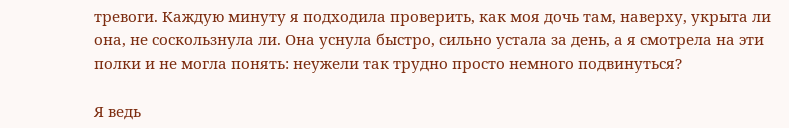тревоги. Каждую минуту я подходила проверить, как моя дочь там, наверху, укрыта ли она, не соскользнула ли. Она уснула быстро, сильно устала за день, а я смотрела на эти полки и не могла понять: неужели так трудно просто немного подвинуться?

Я ведь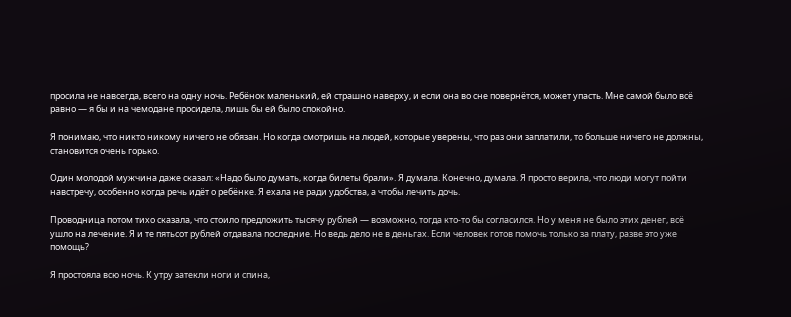просила не навсегда, всего на одну ночь. Ребёнок маленький, ей страшно наверху, и если она во сне повернётся, может упасть. Мне самой было всё равно — я бы и на чемодане просидела, лишь бы ей было спокойно.

Я понимаю, что никто никому ничего не обязан. Но когда смотришь на людей, которые уверены, что раз они заплатили, то больше ничего не должны, становится очень горько.

Один молодой мужчина даже сказал: «Надо было думать, когда билеты брали». Я думала. Конечно, думала. Я просто верила, что люди могут пойти навстречу, особенно когда речь идёт о ребёнке. Я ехала не ради удобства, а чтобы лечить дочь.

Проводница потом тихо сказала, что стоило предложить тысячу рублей — возможно, тогда кто-то бы согласился. Но у меня не было этих денег, всё ушло на лечение. Я и те пятьсот рублей отдавала последние. Но ведь дело не в деньгах. Если человек готов помочь только за плату, разве это уже помощь?

Я простояла всю ночь. К утру затекли ноги и спина,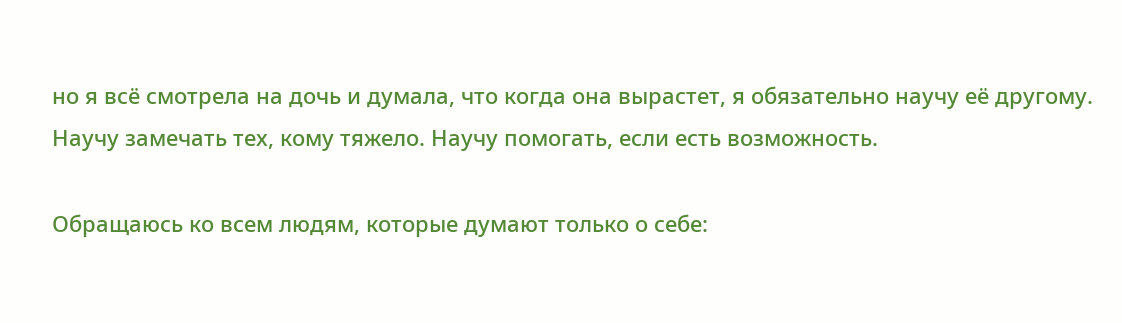но я всё смотрела на дочь и думала, что когда она вырастет, я обязательно научу её другому. Научу замечать тех, кому тяжело. Научу помогать, если есть возможность.

Обращаюсь ко всем людям, которые думают только о себе: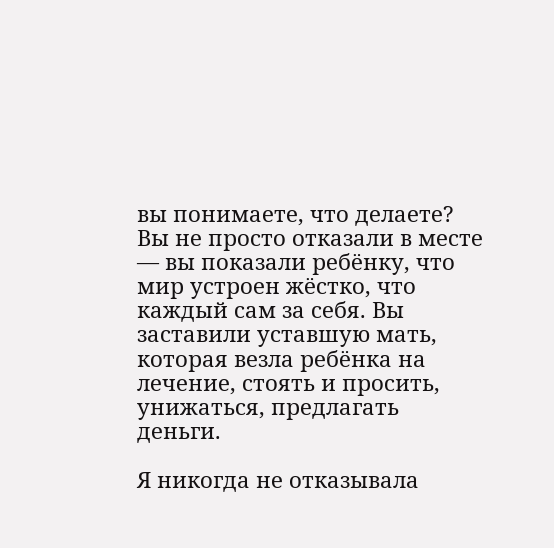вы понимаете, что делаете? Вы не просто отказали в месте — вы показали ребёнку, что мир устроен жёстко, что каждый сам за себя. Вы заставили уставшую мать, которая везла ребёнка на лечение, стоять и просить, унижаться, предлагать деньги.

Я никогда не отказывала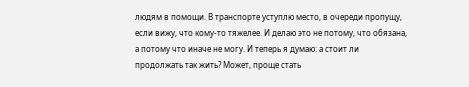людям в помощи. В транспорте уступлю место, в очереди пропущу, если вижу, что кому-то тяжелее. И делаю это не потому, что обязана, а потому что иначе не могу. И теперь я думаю: а стоит ли продолжать так жить? Может, проще стать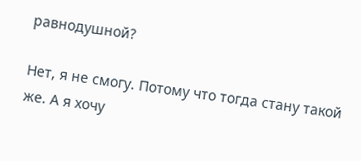равнодушной?

Нет, я не смогу. Потому что тогда стану такой же. А я хочу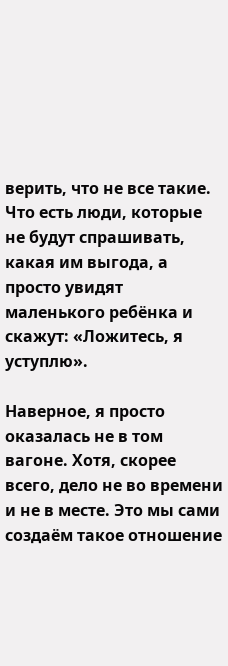верить, что не все такие. Что есть люди, которые не будут спрашивать, какая им выгода, а просто увидят маленького ребёнка и скажут: «Ложитесь, я уступлю».

Наверное, я просто оказалась не в том вагоне. Хотя, скорее всего, дело не во времени и не в месте. Это мы сами создаём такое отношение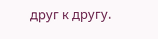друг к другу.